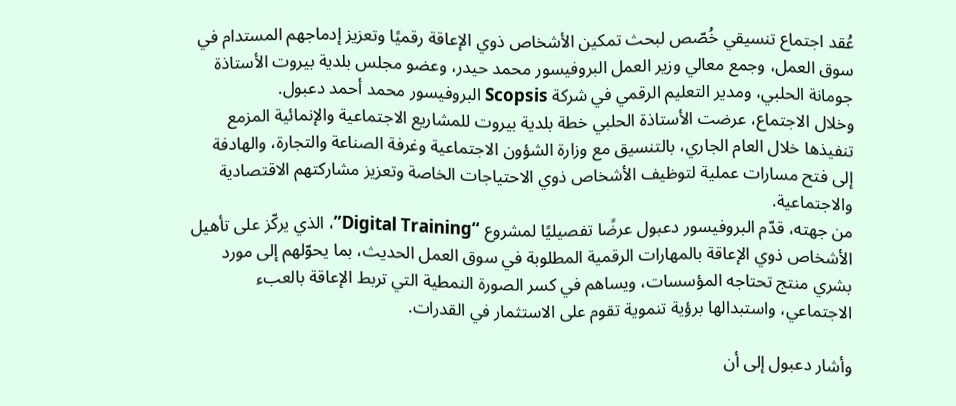عُقد اجتماع تنسيقي خُصّص لبحث تمكين الأشخاص ذوي الإعاقة رقميًا وتعزيز إدماجهم المستدام في سوق العمل، وجمع معالي وزير العمل البروفيسور محمد حيدر، وعضو مجلس بلدية بيروت الأستاذة جومانة الحلبي، ومدير التعليم الرقمي في شركة Scopsis البروفيسور محمد أحمد دعبول.
وخلال الاجتماع، عرضت الأستاذة الحلبي خطة بلدية بيروت للمشاريع الاجتماعية والإنمائية المزمع تنفيذها خلال العام الجاري، بالتنسيق مع وزارة الشؤون الاجتماعية وغرفة الصناعة والتجارة، والهادفة إلى فتح مسارات عملية لتوظيف الأشخاص ذوي الاحتياجات الخاصة وتعزيز مشاركتهم الاقتصادية والاجتماعية.
من جهته، قدّم البروفيسور دعبول عرضًا تفصيليًا لمشروع “Digital Training”، الذي يركّز على تأهيل الأشخاص ذوي الإعاقة بالمهارات الرقمية المطلوبة في سوق العمل الحديث، بما يحوّلهم إلى مورد بشري منتج تحتاجه المؤسسات، ويساهم في كسر الصورة النمطية التي تربط الإعاقة بالعبء الاجتماعي، واستبدالها برؤية تنموية تقوم على الاستثمار في القدرات.

وأشار دعبول إلى أن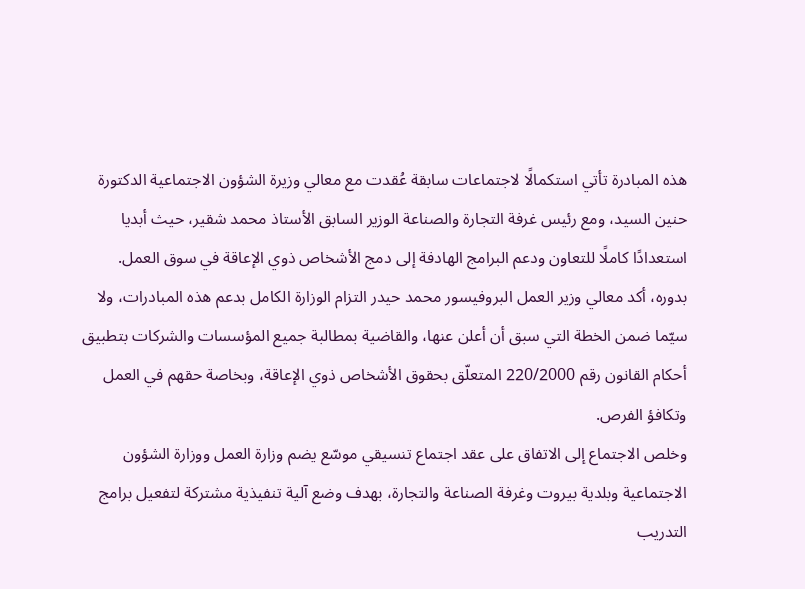هذه المبادرة تأتي استكمالًا لاجتماعات سابقة عُقدت مع معالي وزيرة الشؤون الاجتماعية الدكتورة حنين السيد، ومع رئيس غرفة التجارة والصناعة الوزير السابق الأستاذ محمد شقير، حيث أبديا استعدادًا كاملًا للتعاون ودعم البرامج الهادفة إلى دمج الأشخاص ذوي الإعاقة في سوق العمل.
بدوره، أكد معالي وزير العمل البروفيسور محمد حيدر التزام الوزارة الكامل بدعم هذه المبادرات، ولا سيّما ضمن الخطة التي سبق أن أعلن عنها، والقاضية بمطالبة جميع المؤسسات والشركات بتطبيق أحكام القانون رقم 220/2000 المتعلّق بحقوق الأشخاص ذوي الإعاقة، وبخاصة حقهم في العمل وتكافؤ الفرص.
وخلص الاجتماع إلى الاتفاق على عقد اجتماع تنسيقي موسّع يضم وزارة العمل ووزارة الشؤون الاجتماعية وبلدية بيروت وغرفة الصناعة والتجارة، بهدف وضع آلية تنفيذية مشتركة لتفعيل برامج التدريب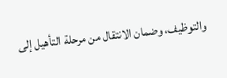والتوظيف، وضمان الانتقال من مرحلة التأهيل إلى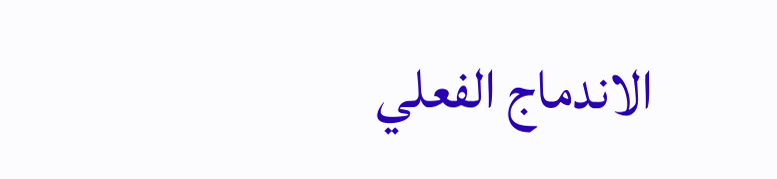الاندماج الفعلي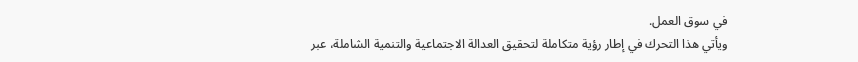في سوق العمل.
ويأتي هذا التحرك في إطار رؤية متكاملة لتحقيق العدالة الاجتماعية والتنمية الشاملة، عبر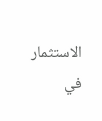الاستثمار في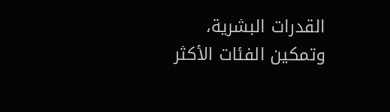القدرات البشرية، وتمكين الفئات الأكثر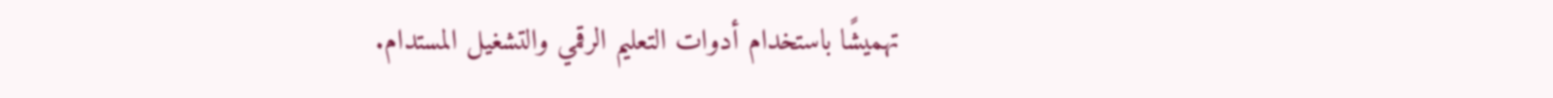تهميشًا باستخدام أدوات التعليم الرقمي والتشغيل المستدام.